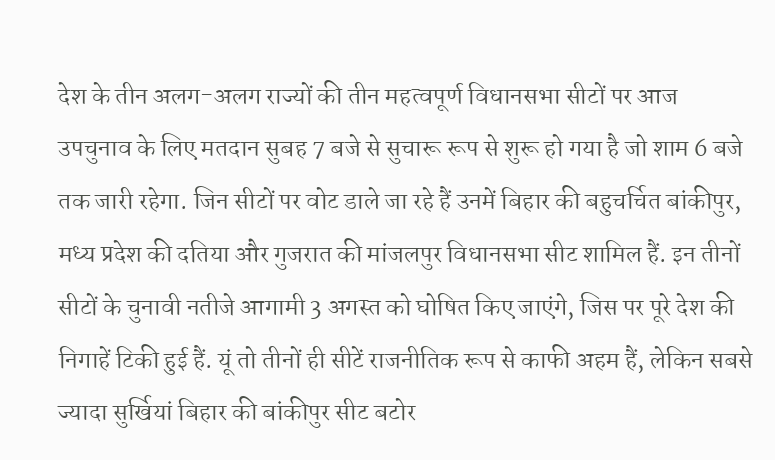देश के तीन अलग-अलग राज्यों की तीन महत्वपूर्ण विधानसभा सीटों पर आज उपचुनाव के लिए मतदान सुबह 7 बजे से सुचारू रूप से शुरू हो गया है जो शाम 6 बजे तक जारी रहेगा. जिन सीटों पर वोट डाले जा रहे हैं उनमें बिहार की बहुचर्चित बांकीपुर, मध्य प्रदेश की दतिया और गुजरात की मांजलपुर विधानसभा सीट शामिल हैं. इन तीनों सीटों के चुनावी नतीजे आगामी 3 अगस्त को घोषित किए जाएंगे, जिस पर पूरे देश की निगाहें टिकी हुई हैं. यूं तो तीनों ही सीटें राजनीतिक रूप से काफी अहम हैं, लेकिन सबसे ज्यादा सुर्खियां बिहार की बांकीपुर सीट बटोर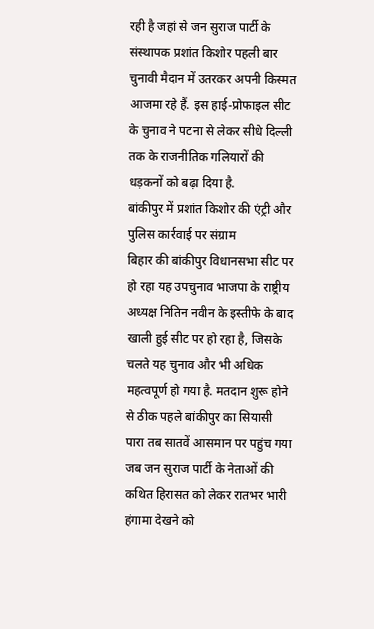रही है जहां से जन सुराज पार्टी के संस्थापक प्रशांत किशोर पहली बार चुनावी मैदान में उतरकर अपनी किस्मत आजमा रहे हैं. इस हाई-प्रोफाइल सीट के चुनाव ने पटना से लेकर सीधे दिल्ली तक के राजनीतिक गलियारों की धड़कनों को बढ़ा दिया है.
बांकीपुर में प्रशांत किशोर की एंट्री और पुलिस कार्रवाई पर संग्राम
बिहार की बांकीपुर विधानसभा सीट पर हो रहा यह उपचुनाव भाजपा के राष्ट्रीय अध्यक्ष नितिन नवीन के इस्तीफे के बाद खाली हुई सीट पर हो रहा है, जिसके चलते यह चुनाव और भी अधिक महत्वपूर्ण हो गया है. मतदान शुरू होने से ठीक पहले बांकीपुर का सियासी पारा तब सातवें आसमान पर पहुंच गया जब जन सुराज पार्टी के नेताओं की कथित हिरासत को लेकर रातभर भारी हंगामा देखने को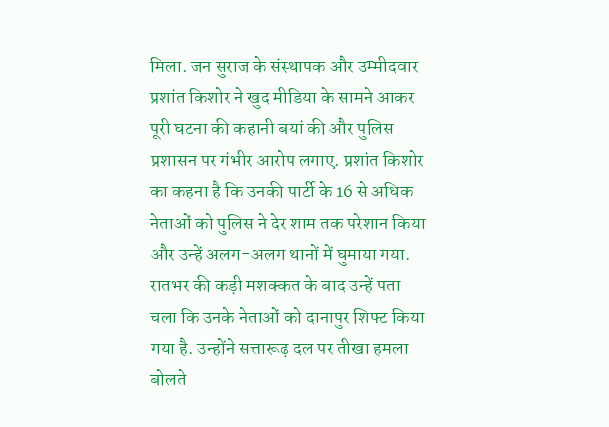मिला. जन सुराज के संस्थापक और उम्मीदवार प्रशांत किशोर ने खुद मीडिया के सामने आकर पूरी घटना की कहानी बयां की और पुलिस प्रशासन पर गंभीर आरोप लगाए. प्रशांत किशोर का कहना है कि उनकी पार्टी के 16 से अधिक नेताओं को पुलिस ने देर शाम तक परेशान किया और उन्हें अलग-अलग थानों में घुमाया गया. रातभर की कड़ी मशक्कत के बाद उन्हें पता चला कि उनके नेताओं को दानापुर शिफ्ट किया गया है. उन्होंने सत्तारूढ़ दल पर तीखा हमला बोलते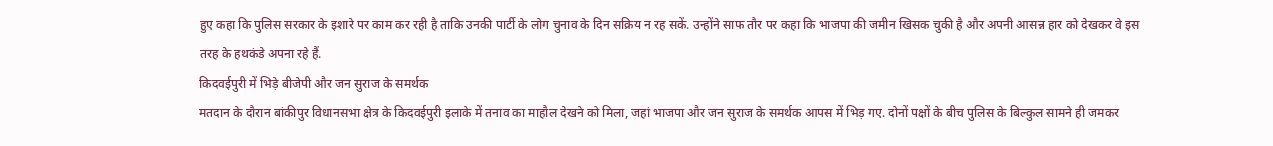हुए कहा कि पुलिस सरकार के इशारे पर काम कर रही है ताकि उनकी पार्टी के लोग चुनाव के दिन सक्रिय न रह सकें. उन्होंने साफ तौर पर कहा कि भाजपा की जमीन खिसक चुकी है और अपनी आसन्न हार को देखकर वे इस तरह के हथकंडे अपना रहे हैं.
किदवईपुरी में भिड़े बीजेपी और जन सुराज के समर्थक
मतदान के दौरान बांकीपुर विधानसभा क्षेत्र के किदवईपुरी इलाके में तनाव का माहौल देखने को मिला, जहां भाजपा और जन सुराज के समर्थक आपस में भिड़ गए. दोनों पक्षों के बीच पुलिस के बिल्कुल सामने ही जमकर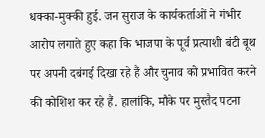धक्का-मुक्की हुई. जन सुराज के कार्यकर्ताओं ने गंभीर आरोप लगाते हुए कहा कि भाजपा के पूर्व प्रत्याशी बंटी बूथ पर अपनी दबंगई दिखा रहे हैं और चुनाव को प्रभावित करने की कोशिश कर रहे हैं. हालांकि, मौके पर मुस्तैद पटना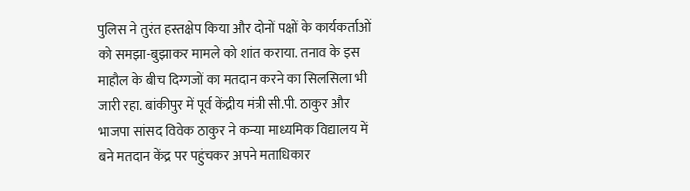पुलिस ने तुरंत हस्तक्षेप किया और दोनों पक्षों के कार्यकर्ताओं को समझा-बुझाकर मामले को शांत कराया. तनाव के इस माहौल के बीच दिग्गजों का मतदान करने का सिलसिला भी जारी रहा. बांकीपुर में पूर्व केंद्रीय मंत्री सी.पी. ठाकुर और भाजपा सांसद विवेक ठाकुर ने कन्या माध्यमिक विद्यालय में बने मतदान केंद्र पर पहुंचकर अपने मताधिकार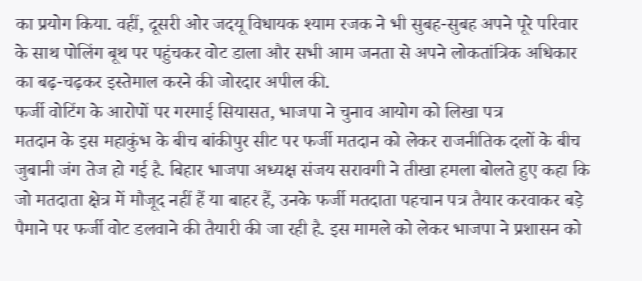का प्रयोग किया. वहीं, दूसरी ओर जदयू विधायक श्याम रजक ने भी सुबह-सुबह अपने पूरे परिवार के साथ पोलिंग बूथ पर पहुंचकर वोट डाला और सभी आम जनता से अपने लोकतांत्रिक अधिकार का बढ़-चढ़कर इस्तेमाल करने की जोरदार अपील की.
फर्जी वोटिंग के आरोपों पर गरमाई सियासत, भाजपा ने चुनाव आयोग को लिखा पत्र
मतदान के इस महाकुंभ के बीच बांकीपुर सीट पर फर्जी मतदान को लेकर राजनीतिक दलों के बीच जुबानी जंग तेज हो गई है. बिहार भाजपा अध्यक्ष संजय सरावगी ने तीखा हमला बोलते हुए कहा कि जो मतदाता क्षेत्र में मौजूद नहीं हैं या बाहर हैं, उनके फर्जी मतदाता पहचान पत्र तैयार करवाकर बड़े पैमाने पर फर्जी वोट डलवाने की तैयारी की जा रही है. इस मामले को लेकर भाजपा ने प्रशासन को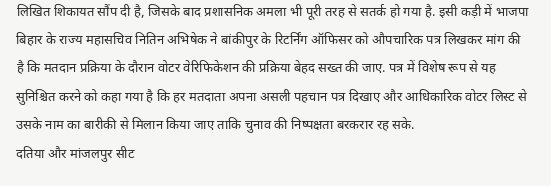लिखित शिकायत सौंप दी है, जिसके बाद प्रशासनिक अमला भी पूरी तरह से सतर्क हो गया है. इसी कड़ी में भाजपा बिहार के राज्य महासचिव नितिन अभिषेक ने बांकीपुर के रिटर्निंग ऑफिसर को औपचारिक पत्र लिखकर मांग की है कि मतदान प्रक्रिया के दौरान वोटर वेरिफिकेशन की प्रक्रिया बेहद सख्त की जाए. पत्र में विशेष रूप से यह सुनिश्चित करने को कहा गया है कि हर मतदाता अपना असली पहचान पत्र दिखाए और आधिकारिक वोटर लिस्ट से उसके नाम का बारीकी से मिलान किया जाए ताकि चुनाव की निष्पक्षता बरकरार रह सके.
दतिया और मांजलपुर सीट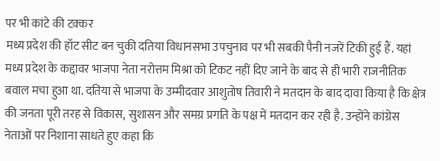पर भी कांटे की टक्कर
मध्य प्रदेश की हॉट सीट बन चुकी दतिया विधानसभा उपचुनाव पर भी सबकी पैनी नजरें टिकी हुई हैं. यहां मध्य प्रदेश के कद्दावर भाजपा नेता नरोत्तम मिश्रा को टिकट नहीं दिए जाने के बाद से ही भारी राजनीतिक बवाल मचा हुआ था. दतिया से भाजपा के उम्मीदवार आशुतोष तिवारी ने मतदान के बाद दावा किया है कि क्षेत्र की जनता पूरी तरह से विकास, सुशासन और समग्र प्रगति के पक्ष में मतदान कर रही है. उन्होंने कांग्रेस नेताओं पर निशाना साधते हुए कहा कि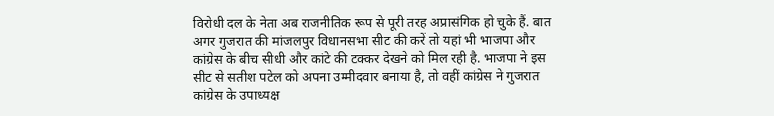विरोधी दल के नेता अब राजनीतिक रूप से पूरी तरह अप्रासंगिक हो चुके हैं. बात अगर गुजरात की मांजलपुर विधानसभा सीट की करें तो यहां भी भाजपा और कांग्रेस के बीच सीधी और कांटे की टक्कर देखने को मिल रही है. भाजपा ने इस सीट से सतीश पटेल को अपना उम्मीदवार बनाया है, तो वहीं कांग्रेस ने गुजरात कांग्रेस के उपाध्यक्ष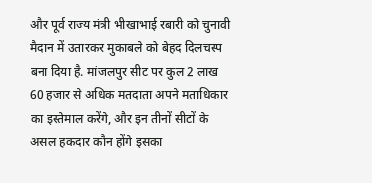और पूर्व राज्य मंत्री भीखाभाई रबारी को चुनावी मैदान में उतारकर मुकाबले को बेहद दिलचस्प बना दिया है. मांजलपुर सीट पर कुल 2 लाख 60 हजार से अधिक मतदाता अपने मताधिकार का इस्तेमाल करेंगे, और इन तीनों सीटों के असल हकदार कौन होंगे इसका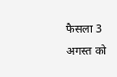फैसला 3 अगस्त को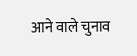आने वाले चुनाव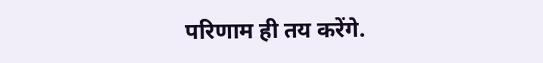परिणाम ही तय करेंगे.